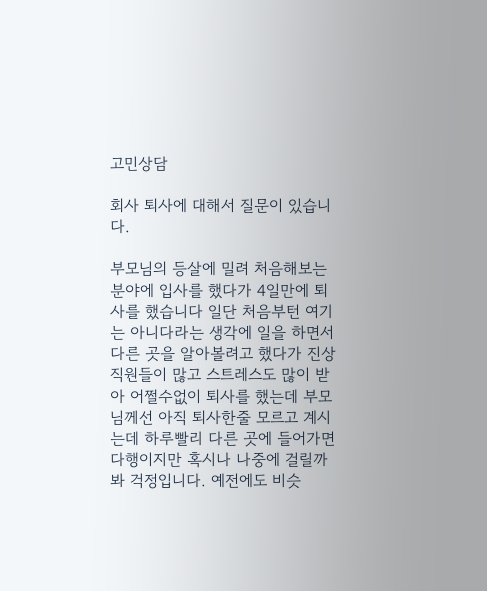고민상담

회사 퇴사에 대해서 질문이 있습니다.

부모님의 등살에 밀려 처음해보는 분야에 입사를 했다가 4일만에 퇴사를 했습니다 일단 처음부턴 여기는 아니다라는 생각에 일을 하면서 다른 곳을 알아볼려고 했다가 진상 직원들이 많고 스트레스도 많이 받아 어쩔수없이 퇴사를 했는데 부모님께선 아직 퇴사한줄 모르고 계시는데 하루빨리 다른 곳에 들어가면 다행이지만 혹시나 나중에 걸릴까봐 걱정입니다. 예전에도 비슷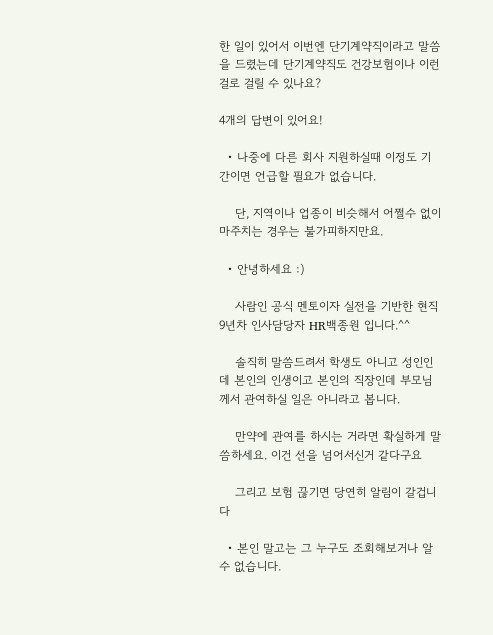한 일이 있어서 이번엔 단기계약직이라고 말씀을 드렸는데 단기계약직도 건강보험이나 이런걸로 걸릴 수 있나요?

4개의 답변이 있어요!

  • 나중에 다른 회사 지원하실때 이정도 기간이면 언급할 필요가 없습니다.

    단, 지역이나 업종이 비슷해서 어쩔수 없이 마주치는 경우는 불가피하지만요.

  • 안녕하세요 :)

    사람인 공식 멘토이자 실전을 기반한 현직 9년차 인사담당자 HR백종원 입니다.^^

    솔직히 말씀드려서 학생도 아니고 성인인데 본인의 인생이고 본인의 직장인데 부모님께서 관여하실 일은 아니라고 봅니다.

    만약에 관여를 하시는 거라면 확실하게 말씀하세요. 이건 선을 넘어서신거 같다구요

    그리고 보험 끊기면 당연히 알림이 갈겁니다

  • 본인 말고는 그 누구도 조회해보거나 알 수 없습니다.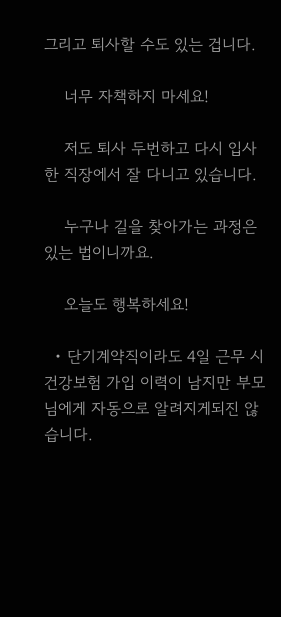그리고 퇴사할 수도 있는 겁니다.

    너무 자책하지 마세요!

    저도 퇴사 두번하고 다시 입사한 직장에서 잘 다니고 있습니다.

    누구나 길을 찾아가는 과정은 있는 법이니까요.

    오늘도 행복하세요!

  • 단기계약직이라도 4일 근무 시 건강보험 가입 이력이 남지만 부모님에게 자동으로 알려지게되진 않습니다.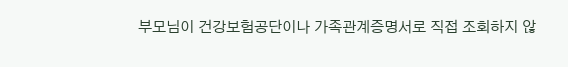부모님이 건강보험공단이나 가족관계증명서로 직접 조회하지 않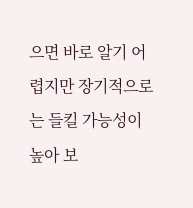으면 바로 알기 어렵지만 장기적으로는 들킬 가능성이 높아 보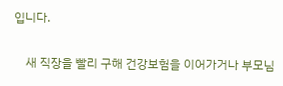입니다.

    새 직장을 빨리 구해 건강보험을 이어가거나 부모님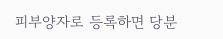피부양자로 등록하면 당분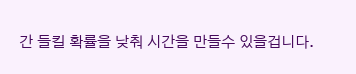간 들킬 확률을 낮춰 시간을 만들수 있을겁니다.